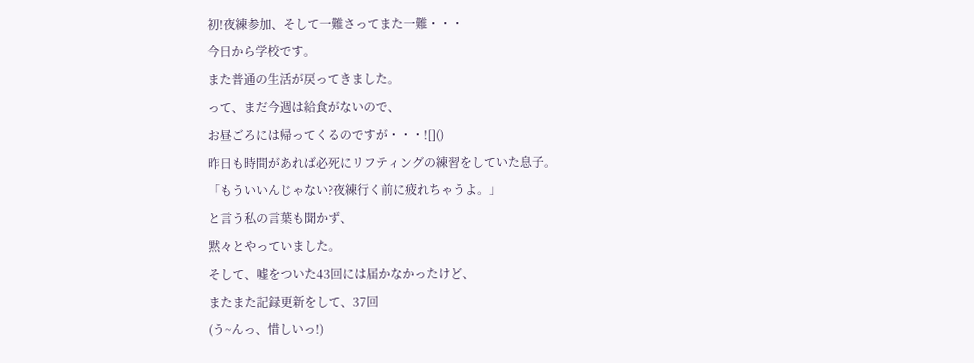初!夜練参加、そして一難さってまた一難・・・
今日から学校です。
また普通の生活が戻ってきました。
って、まだ今週は給食がないので、
お昼ごろには帰ってくるのですが・・・![]()
昨日も時間があれば必死にリフティングの練習をしていた息子。
「もういいんじゃない?夜練行く前に疲れちゃうよ。」
と言う私の言葉も聞かず、
黙々とやっていました。
そして、嘘をついた43回には届かなかったけど、
またまた記録更新をして、37回
(う~んっ、惜しいっ!)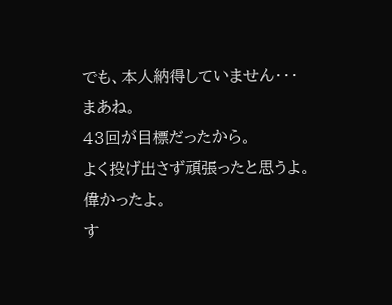でも、本人納得していません・・・
まあね。
43回が目標だったから。
よく投げ出さず頑張ったと思うよ。
偉かったよ。
す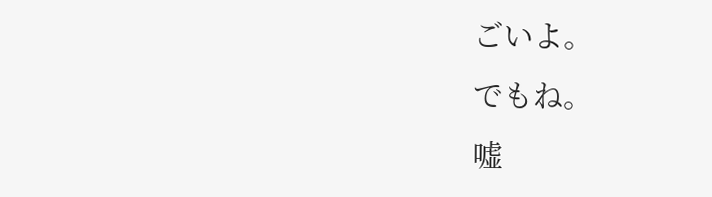ごいよ。
でもね。
嘘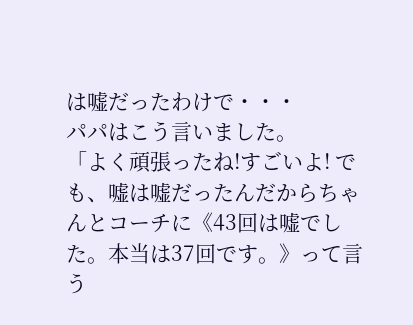は嘘だったわけで・・・
パパはこう言いました。
「よく頑張ったね!すごいよ! でも、嘘は嘘だったんだからちゃんとコーチに《43回は嘘でした。本当は37回です。》って言う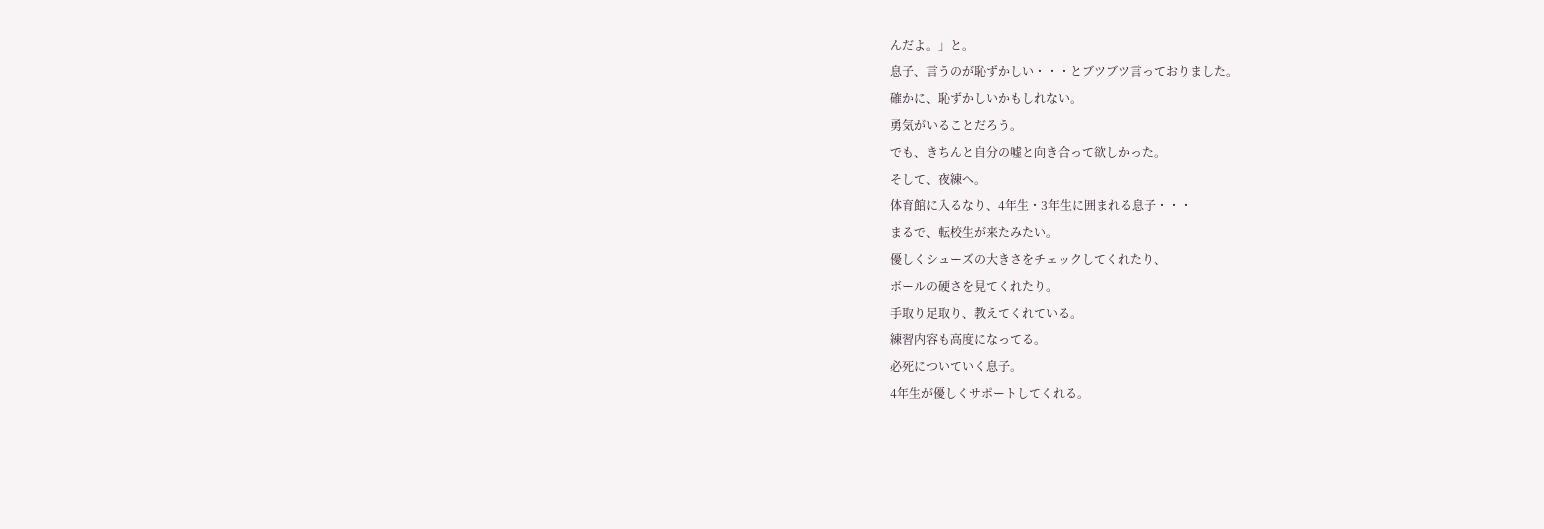んだよ。」と。
息子、言うのが恥ずかしい・・・とブツブツ言っておりました。
確かに、恥ずかしいかもしれない。
勇気がいることだろう。
でも、きちんと自分の嘘と向き合って欲しかった。
そして、夜練へ。
体育館に入るなり、4年生・3年生に囲まれる息子・・・
まるで、転校生が来たみたい。
優しくシューズの大きさをチェックしてくれたり、
ボールの硬さを見てくれたり。
手取り足取り、教えてくれている。
練習内容も高度になってる。
必死についていく息子。
4年生が優しくサポートしてくれる。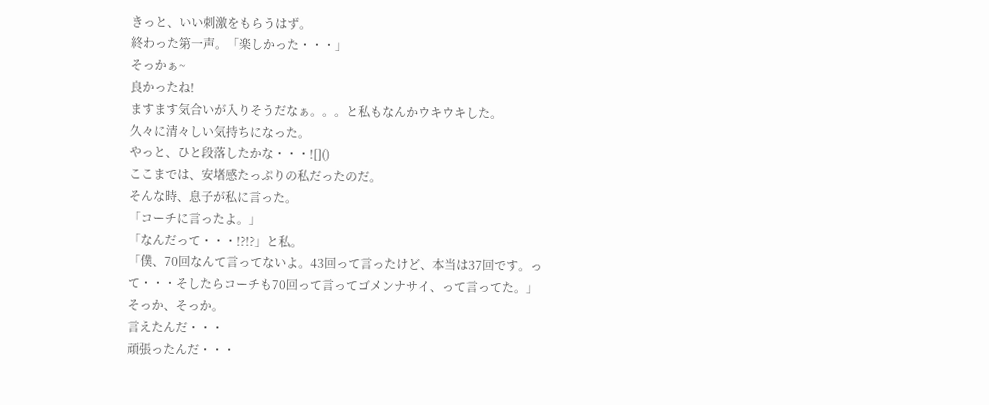きっと、いい刺激をもらうはず。
終わった第一声。「楽しかった・・・」
そっかぁ~
良かったね!
ますます気合いが入りそうだなぁ。。。と私もなんかウキウキした。
久々に清々しい気持ちになった。
やっと、ひと段落したかな・・・![]()
ここまでは、安堵感たっぷりの私だったのだ。
そんな時、息子が私に言った。
「コーチに言ったよ。」
「なんだって・・・!?!?」と私。
「僕、70回なんて言ってないよ。43回って言ったけど、本当は37回です。って・・・そしたらコーチも70回って言ってゴメンナサイ、って言ってた。」
そっか、そっか。
言えたんだ・・・
頑張ったんだ・・・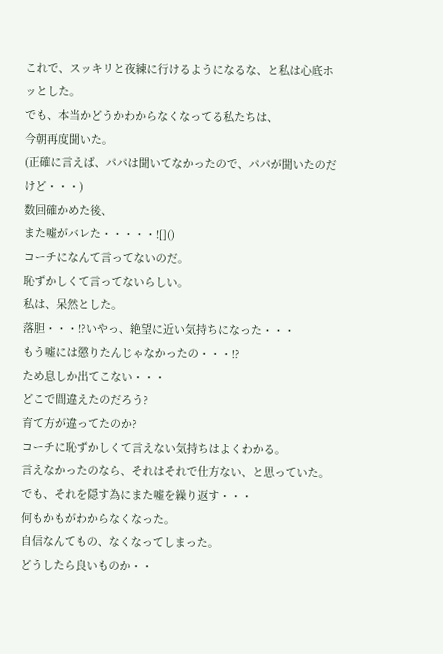これで、スッキリと夜練に行けるようになるな、と私は心底ホッとした。
でも、本当かどうかわからなくなってる私たちは、
今朝再度聞いた。
(正確に言えば、パパは聞いてなかったので、パパが聞いたのだけど・・・)
数回確かめた後、
また嘘がバレた・・・・・![]()
コーチになんて言ってないのだ。
恥ずかしくて言ってないらしい。
私は、呆然とした。
落胆・・・!?いやっ、絶望に近い気持ちになった・・・
もう嘘には懲りたんじゃなかったの・・・!?
ため息しか出てこない・・・
どこで間違えたのだろう?
育て方が違ってたのか?
コーチに恥ずかしくて言えない気持ちはよくわかる。
言えなかったのなら、それはそれで仕方ない、と思っていた。
でも、それを隠す為にまた嘘を繰り返す・・・
何もかもがわからなくなった。
自信なんてもの、なくなってしまった。
どうしたら良いものか・・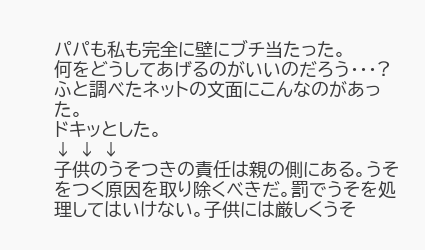パパも私も完全に壁にブチ当たった。
何をどうしてあげるのがいいのだろう・・・?
ふと調べたネットの文面にこんなのがあった。
ドキッとした。
↓ ↓ ↓
子供のうそつきの責任は親の側にある。うそをつく原因を取り除くべきだ。罰でうそを処理してはいけない。子供には厳しくうそ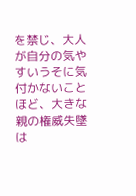を禁じ、大人が自分の気やすいうそに気付かないことほど、大きな親の権威失墜は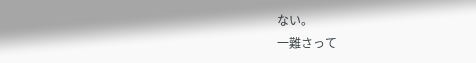ない。
一難さって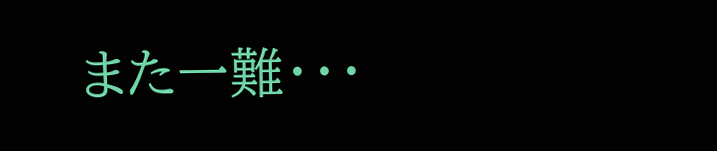また一難・・・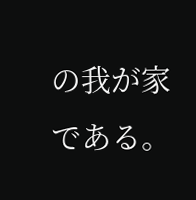の我が家である。